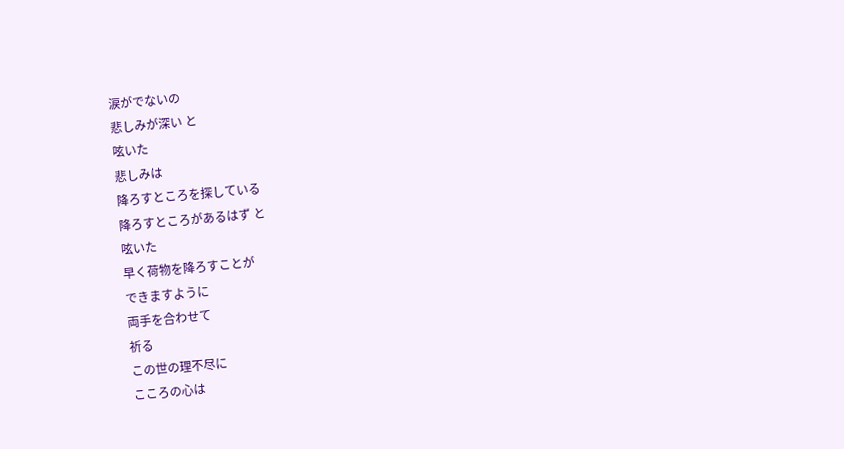涙がでないの
悲しみが深い と
呟いた
悲しみは
降ろすところを探している
降ろすところがあるはず と
呟いた
早く荷物を降ろすことが
できますように
両手を合わせて
祈る
この世の理不尽に
こころの心は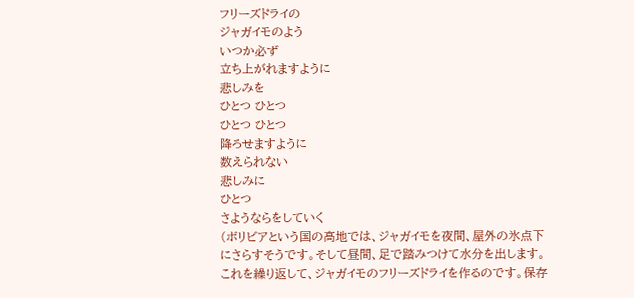フリーズドライの
ジャガイモのよう
いつか必ず
立ち上がれますように
悲しみを
ひとつ ひとつ
ひとつ ひとつ
降ろせますように
数えられない
悲しみに
ひとつ
さようならをしていく
(ボリビアという国の高地では、ジャガイモを夜間、屋外の氷点下にさらすそうです。そして昼間、足で踏みつけて水分を出します。これを繰り返して、ジャガイモのフリーズドライを作るのです。保存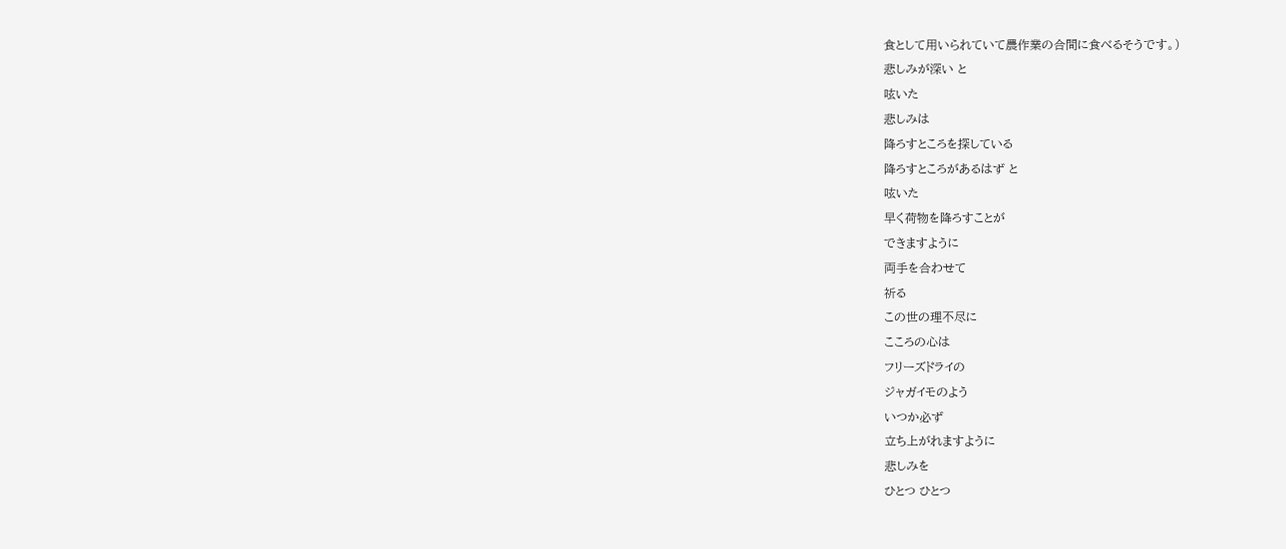食として用いられていて農作業の合間に食べるそうです。)
悲しみが深い と
呟いた
悲しみは
降ろすところを探している
降ろすところがあるはず と
呟いた
早く荷物を降ろすことが
できますように
両手を合わせて
祈る
この世の理不尽に
こころの心は
フリーズドライの
ジャガイモのよう
いつか必ず
立ち上がれますように
悲しみを
ひとつ ひとつ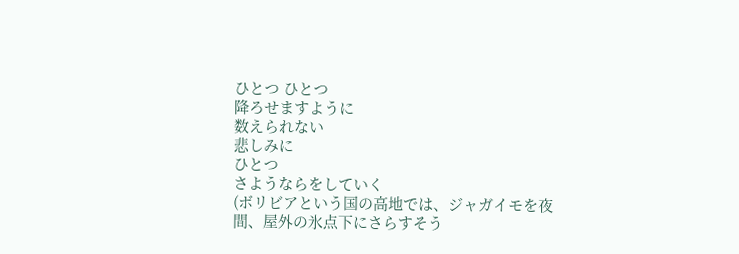ひとつ ひとつ
降ろせますように
数えられない
悲しみに
ひとつ
さようならをしていく
(ボリビアという国の高地では、ジャガイモを夜間、屋外の氷点下にさらすそう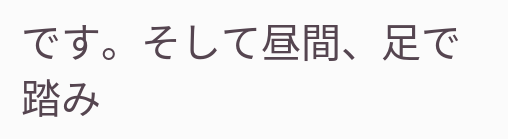です。そして昼間、足で踏み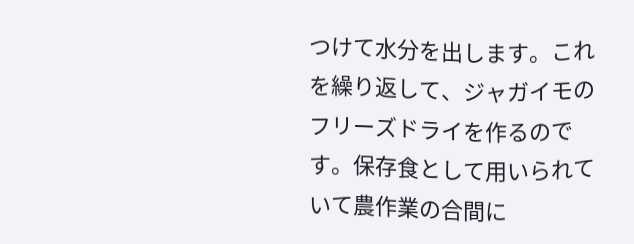つけて水分を出します。これを繰り返して、ジャガイモのフリーズドライを作るのです。保存食として用いられていて農作業の合間に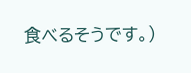食べるそうです。)